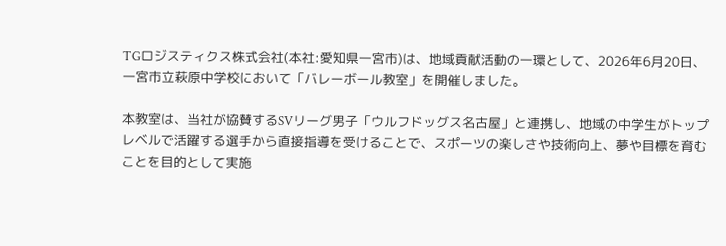TGロジスティクス株式会社(本社:愛知県一宮市)は、地域貢献活動の一環として、2026年6月20日、一宮市立萩原中学校において「バレーボール教室」を開催しました。

本教室は、当社が協賛するSVリーグ男子「ウルフドッグス名古屋」と連携し、地域の中学生がトップレベルで活躍する選手から直接指導を受けることで、スポーツの楽しさや技術向上、夢や目標を育むことを目的として実施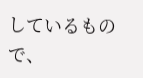しているもので、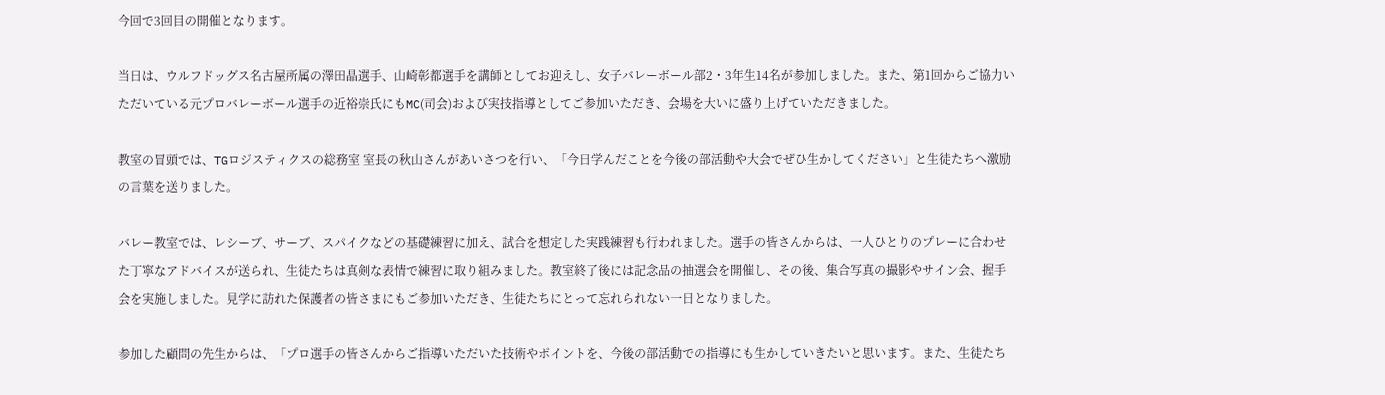今回で3回目の開催となります。

当日は、ウルフドッグス名古屋所属の澤田晶選手、山崎彰都選手を講師としてお迎えし、女子バレーボール部2・3年生14名が参加しました。また、第1回からご協力いただいている元プロバレーボール選手の近裕崇氏にもMC(司会)および実技指導としてご参加いただき、会場を大いに盛り上げていただきました。

教室の冒頭では、TGロジスティクスの総務室 室長の秋山さんがあいさつを行い、「今日学んだことを今後の部活動や大会でぜひ生かしてください」と生徒たちへ激励の言葉を送りました。

バレー教室では、レシーブ、サーブ、スパイクなどの基礎練習に加え、試合を想定した実践練習も行われました。選手の皆さんからは、一人ひとりのプレーに合わせた丁寧なアドバイスが送られ、生徒たちは真剣な表情で練習に取り組みました。教室終了後には記念品の抽選会を開催し、その後、集合写真の撮影やサイン会、握手会を実施しました。見学に訪れた保護者の皆さまにもご参加いただき、生徒たちにとって忘れられない一日となりました。

参加した顧問の先生からは、「プロ選手の皆さんからご指導いただいた技術やポイントを、今後の部活動での指導にも生かしていきたいと思います。また、生徒たち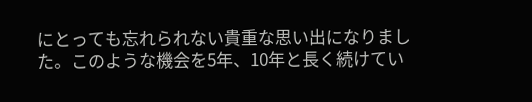にとっても忘れられない貴重な思い出になりました。このような機会を5年、10年と長く続けてい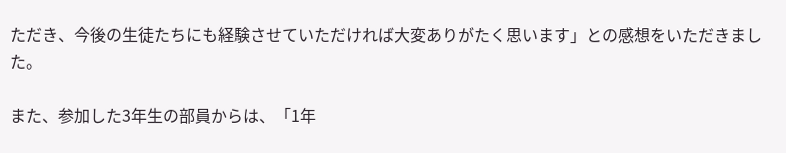ただき、今後の生徒たちにも経験させていただければ大変ありがたく思います」との感想をいただきました。

また、参加した3年生の部員からは、「1年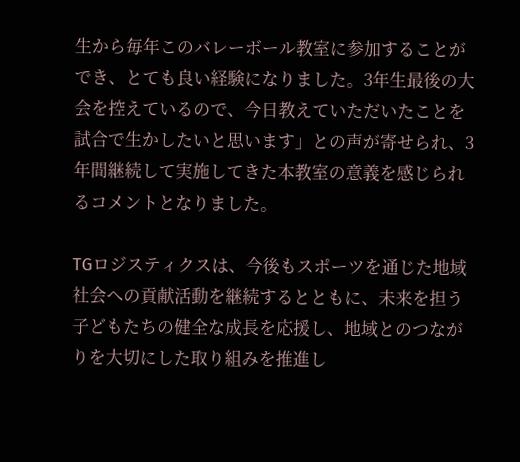生から毎年このバレーボール教室に参加することができ、とても良い経験になりました。3年生最後の大会を控えているので、今日教えていただいたことを試合で生かしたいと思います」との声が寄せられ、3年間継続して実施してきた本教室の意義を感じられるコメントとなりました。

TGロジスティクスは、今後もスポーツを通じた地域社会への貢献活動を継続するとともに、未来を担う子どもたちの健全な成長を応援し、地域とのつながりを大切にした取り組みを推進し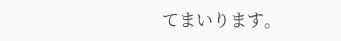てまいります。